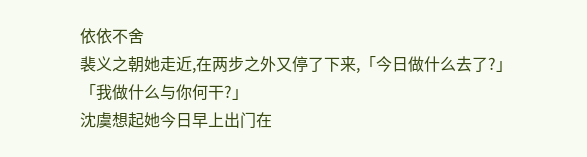依依不舍
裴义之朝她走近,在两步之外又停了下来,「今日做什么去了?」
「我做什么与你何干?」
沈虞想起她今日早上出门在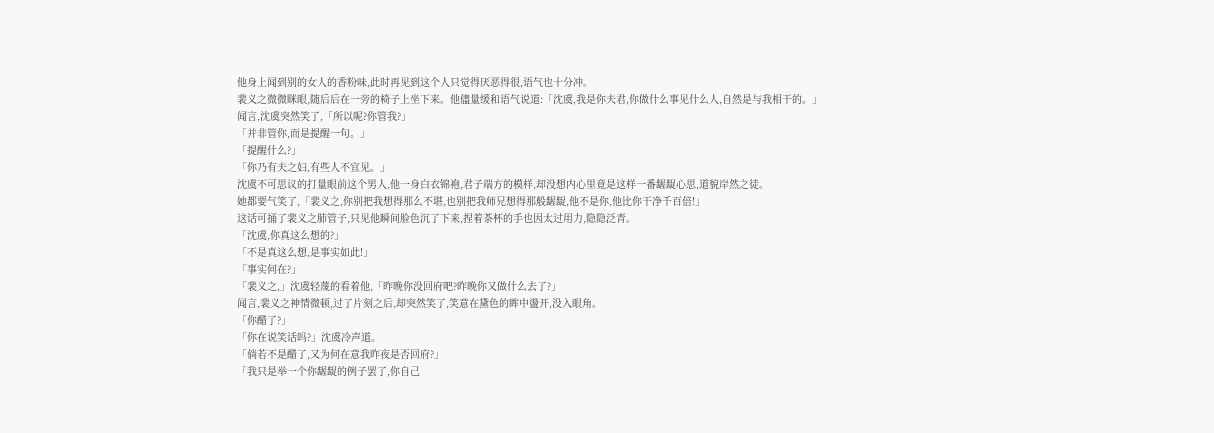他身上闻到别的女人的香粉味,此时再见到这个人只觉得厌恶得很,语气也十分冲。
裴义之微微眯眼,随后后在一旁的椅子上坐下来。他儘量缓和语气说道:「沈虞,我是你夫君,你做什么事见什么人,自然是与我相干的。」
闻言,沈虞突然笑了,「所以呢?你管我?」
「并非管你,而是提醒一句。」
「提醒什么?」
「你乃有夫之妇,有些人不宜见。」
沈虞不可思议的打量眼前这个男人,他一身白衣锦袍,君子端方的模样,却没想内心里竟是这样一番龌龊心思,道貌岸然之徒。
她都要气笑了,「裴义之,你别把我想得那么不堪,也别把我师兄想得那般龌龊,他不是你,他比你干净千百倍!」
这话可捅了裴义之肺管子,只见他瞬间脸色沉了下来,捏着茶杯的手也因太过用力,隐隐泛青。
「沈虞,你真这么想的?」
「不是真这么想,是事实如此!」
「事实何在?」
「裴义之,」沈虞轻蔑的看着他,「昨晚你没回府吧?昨晚你又做什么去了?」
闻言,裴义之神情微顿,过了片刻之后,却突然笑了,笑意在黛色的眸中盪开,没入眼角。
「你醋了?」
「你在说笑话吗?」沈虞冷声道。
「倘若不是醋了,又为何在意我昨夜是否回府?」
「我只是举一个你龌龊的例子罢了,你自己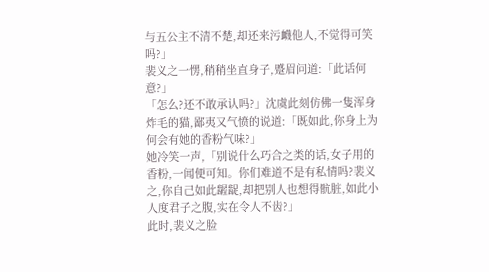与五公主不清不楚,却还来污衊他人,不觉得可笑吗?」
裴义之一愣,稍稍坐直身子,蹙眉问道:「此话何意?」
「怎么?还不敢承认吗?」沈虞此刻仿佛一隻浑身炸毛的猫,鄙夷又气愤的说道:「既如此,你身上为何会有她的香粉气味?」
她冷笑一声,「别说什么巧合之类的话,女子用的香粉,一闻便可知。你们难道不是有私情吗?裴义之,你自己如此龌龊,却把别人也想得骯脏,如此小人度君子之腹,实在令人不齿?」
此时,裴义之脸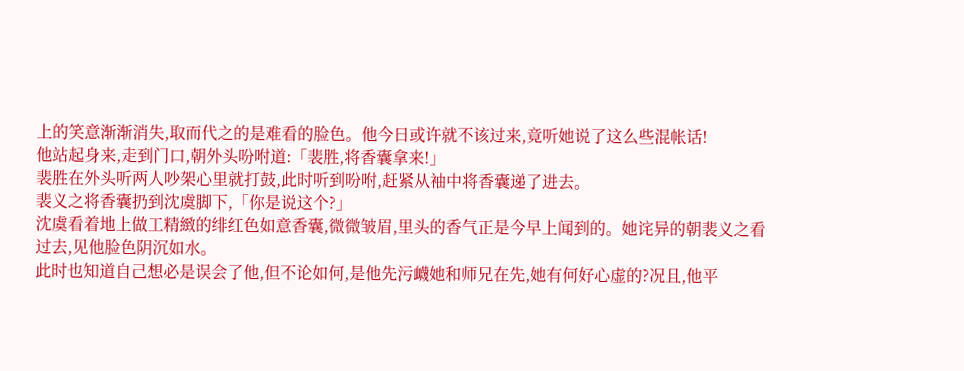上的笑意渐渐消失,取而代之的是难看的脸色。他今日或许就不该过来,竟听她说了这么些混帐话!
他站起身来,走到门口,朝外头吩咐道:「裴胜,将香囊拿来!」
裴胜在外头听两人吵架心里就打鼓,此时听到吩咐,赶紧从袖中将香囊递了进去。
裴义之将香囊扔到沈虞脚下,「你是说这个?」
沈虞看着地上做工精緻的绯红色如意香囊,微微皱眉,里头的香气正是今早上闻到的。她诧异的朝裴义之看过去,见他脸色阴沉如水。
此时也知道自己想必是误会了他,但不论如何,是他先污衊她和师兄在先,她有何好心虚的?况且,他平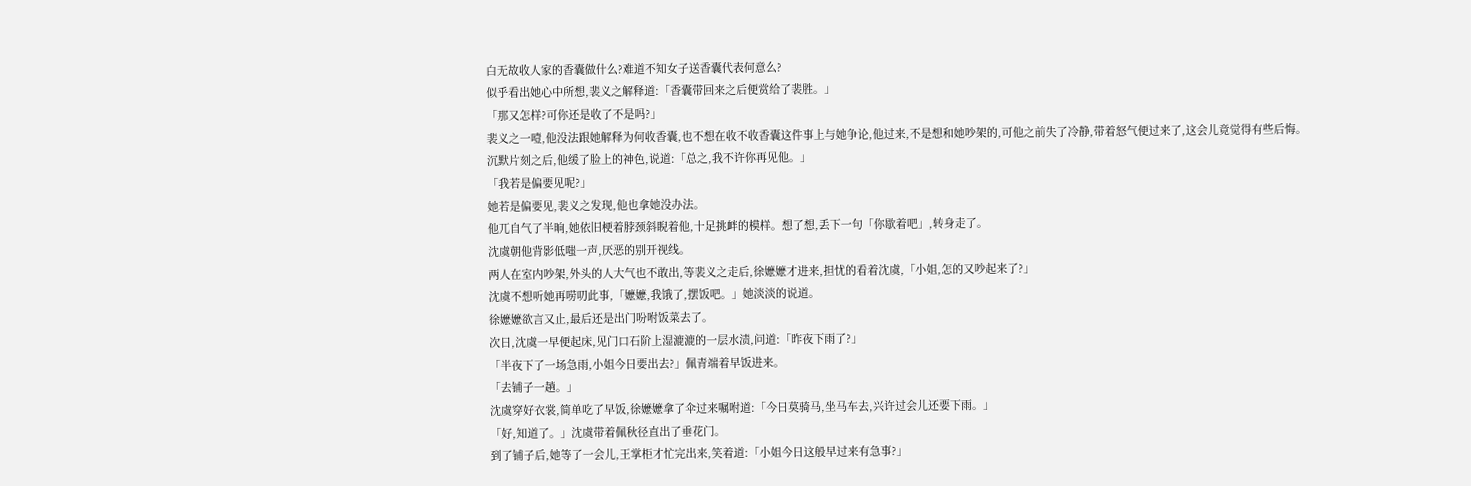白无故收人家的香囊做什么?难道不知女子送香囊代表何意么?
似乎看出她心中所想,裴义之解释道:「香囊带回来之后便赏给了裴胜。」
「那又怎样?可你还是收了不是吗?」
裴义之一噎,他没法跟她解释为何收香囊,也不想在收不收香囊这件事上与她争论,他过来,不是想和她吵架的,可他之前失了冷静,带着怒气便过来了,这会儿竟觉得有些后悔。
沉默片刻之后,他缓了脸上的神色,说道:「总之,我不许你再见他。」
「我若是偏要见呢?」
她若是偏要见,裴义之发现,他也拿她没办法。
他兀自气了半晌,她依旧梗着脖颈斜睨着他,十足挑衅的模样。想了想,丢下一句「你歇着吧」,转身走了。
沈虞朝他背影低嗤一声,厌恶的别开视线。
两人在室内吵架,外头的人大气也不敢出,等裴义之走后,徐嬷嬷才进来,担忧的看着沈虞,「小姐,怎的又吵起来了?」
沈虞不想听她再唠叨此事,「嬷嬷,我饿了,摆饭吧。」她淡淡的说道。
徐嬷嬷欲言又止,最后还是出门吩咐饭菜去了。
次日,沈虞一早便起床,见门口石阶上湿漉漉的一层水渍,问道:「昨夜下雨了?」
「半夜下了一场急雨,小姐今日要出去?」佩青端着早饭进来。
「去铺子一趟。」
沈虞穿好衣裳,简单吃了早饭,徐嬷嬷拿了伞过来嘱咐道:「今日莫骑马,坐马车去,兴许过会儿还要下雨。」
「好,知道了。」沈虞带着佩秋径直出了垂花门。
到了铺子后,她等了一会儿,王掌柜才忙完出来,笑着道:「小姐今日这般早过来有急事?」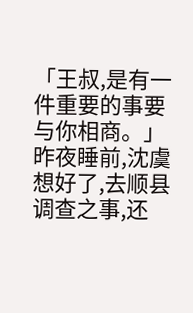「王叔,是有一件重要的事要与你相商。」
昨夜睡前,沈虞想好了,去顺县调查之事,还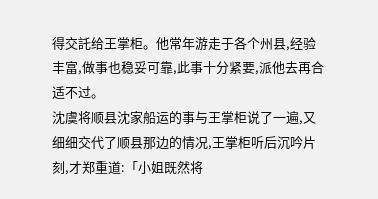得交託给王掌柜。他常年游走于各个州县,经验丰富,做事也稳妥可靠,此事十分紧要,派他去再合适不过。
沈虞将顺县沈家船运的事与王掌柜说了一遍,又细细交代了顺县那边的情况,王掌柜听后沉吟片刻,才郑重道:「小姐既然将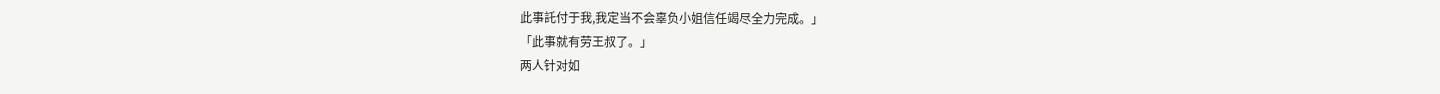此事託付于我,我定当不会辜负小姐信任竭尽全力完成。」
「此事就有劳王叔了。」
两人针对如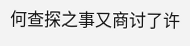何查探之事又商讨了许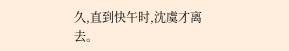久,直到快午时,沈虞才离去。